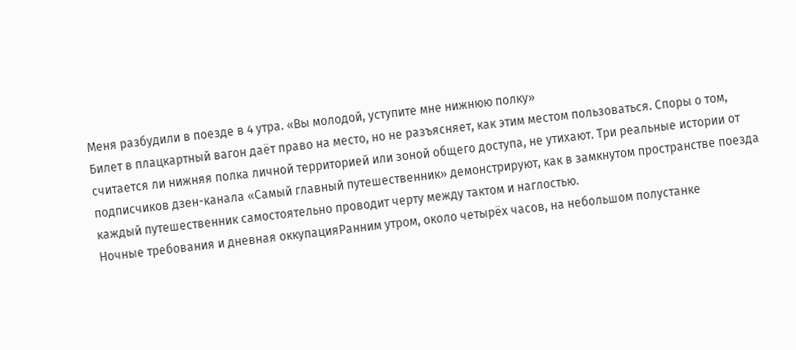Меня разбудили в поезде в 4 утра. «Вы молодой, уступите мне нижнюю полку»
Билет в плацкартный вагон даёт право на место, но не разъясняет, как этим местом пользоваться. Споры о том, считается ли нижняя полка личной территорией или зоной общего доступа, не утихают. Три реальные истории от подписчиков дзен-канала «Самый главный путешественник» демонстрируют, как в замкнутом пространстве поезда каждый путешественник самостоятельно проводит черту между тактом и наглостью.
Ночные требования и дневная оккупацияРанним утром, около четырёх часов, на небольшом полустанке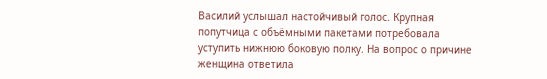Василий услышал настойчивый голос. Крупная попутчица с объёмными пакетами потребовала уступить нижнюю боковую полку. На вопрос о причине женщина ответила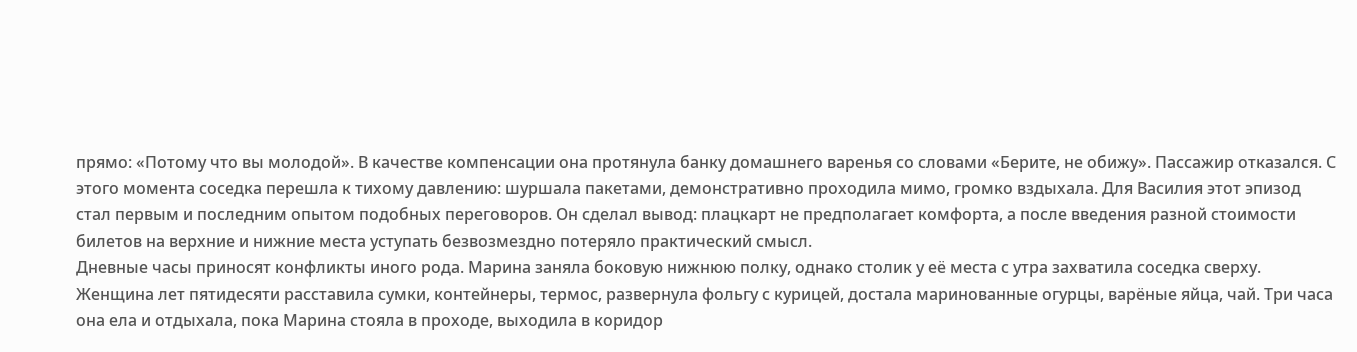прямо: «Потому что вы молодой». В качестве компенсации она протянула банку домашнего варенья со словами «Берите, не обижу». Пассажир отказался. С этого момента соседка перешла к тихому давлению: шуршала пакетами, демонстративно проходила мимо, громко вздыхала. Для Василия этот эпизод стал первым и последним опытом подобных переговоров. Он сделал вывод: плацкарт не предполагает комфорта, а после введения разной стоимости билетов на верхние и нижние места уступать безвозмездно потеряло практический смысл.
Дневные часы приносят конфликты иного рода. Марина заняла боковую нижнюю полку, однако столик у её места с утра захватила соседка сверху. Женщина лет пятидесяти расставила сумки, контейнеры, термос, развернула фольгу с курицей, достала маринованные огурцы, варёные яйца, чай. Три часа она ела и отдыхала, пока Марина стояла в проходе, выходила в коридор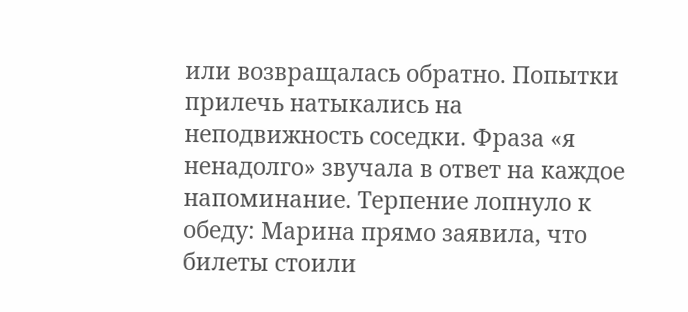или возвращалась обратно. Попытки прилечь натыкались на неподвижность соседки. Фраза «я ненадолго» звучала в ответ на каждое напоминание. Терпение лопнуло к обеду: Марина прямо заявила, что билеты стоили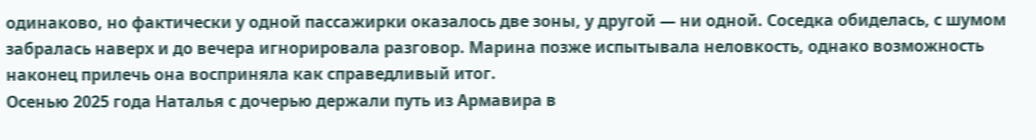одинаково, но фактически у одной пассажирки оказалось две зоны, у другой — ни одной. Соседка обиделась, с шумом забралась наверх и до вечера игнорировала разговор. Марина позже испытывала неловкость, однако возможность наконец прилечь она восприняла как справедливый итог.
Осенью 2025 года Наталья с дочерью держали путь из Армавира в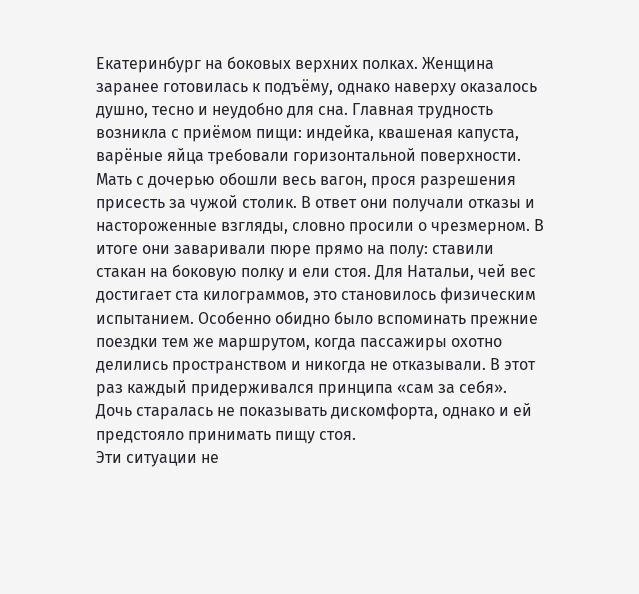Екатеринбург на боковых верхних полках. Женщина заранее готовилась к подъёму, однако наверху оказалось душно, тесно и неудобно для сна. Главная трудность возникла с приёмом пищи: индейка, квашеная капуста, варёные яйца требовали горизонтальной поверхности. Мать с дочерью обошли весь вагон, прося разрешения присесть за чужой столик. В ответ они получали отказы и настороженные взгляды, словно просили о чрезмерном. В итоге они заваривали пюре прямо на полу: ставили стакан на боковую полку и ели стоя. Для Натальи, чей вес достигает ста килограммов, это становилось физическим испытанием. Особенно обидно было вспоминать прежние поездки тем же маршрутом, когда пассажиры охотно делились пространством и никогда не отказывали. В этот раз каждый придерживался принципа «сам за себя». Дочь старалась не показывать дискомфорта, однако и ей предстояло принимать пищу стоя.
Эти ситуации не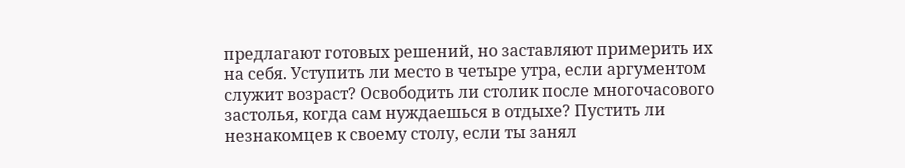предлагают готовых решений, но заставляют примерить их на себя. Уступить ли место в четыре утра, если аргументом служит возраст? Освободить ли столик после многочасового застолья, когда сам нуждаешься в отдыхе? Пустить ли незнакомцев к своему столу, если ты занял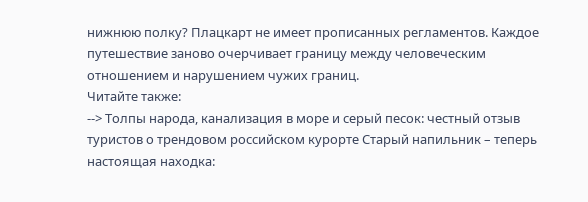нижнюю полку? Плацкарт не имеет прописанных регламентов. Каждое путешествие заново очерчивает границу между человеческим отношением и нарушением чужих границ.
Читайте также:
--> Толпы народа, канализация в море и серый песок: честный отзыв туристов о трендовом российском курорте Старый напильник – теперь настоящая находка: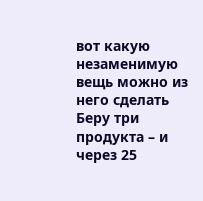вот какую незаменимую вещь можно из него сделать Беру три продукта – и через 25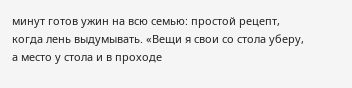минут готов ужин на всю семью: простой рецепт, когда лень выдумывать. «Вещи я свои со стола уберу, а место у стола и в проходе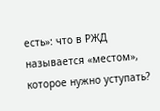есть»: что в РЖД называется «местом», которое нужно уступать?